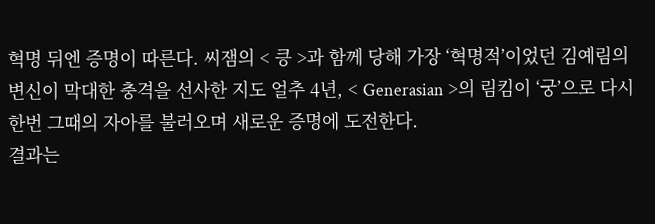혁명 뒤엔 증명이 따른다. 씨잼의 < 킁 >과 함께 당해 가장 ‘혁명적’이었던 김예림의 변신이 막대한 충격을 선사한 지도 얼추 4년, < Generasian >의 림킴이 ‘궁’으로 다시 한번 그때의 자아를 불러오며 새로운 증명에 도전한다.
결과는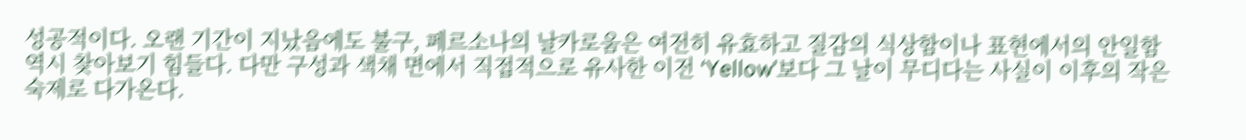성공적이다. 오랜 기간이 지났음에도 불구, 페르소나의 날카로움은 여전히 유효하고 질감의 식상함이나 표현에서의 안일함 역시 찾아보기 힘들다. 다만 구성과 색채 면에서 직접적으로 유사한 이전 ‘Yellow’보다 그 날이 무디다는 사실이 이후의 작은 숙제로 다가온다.